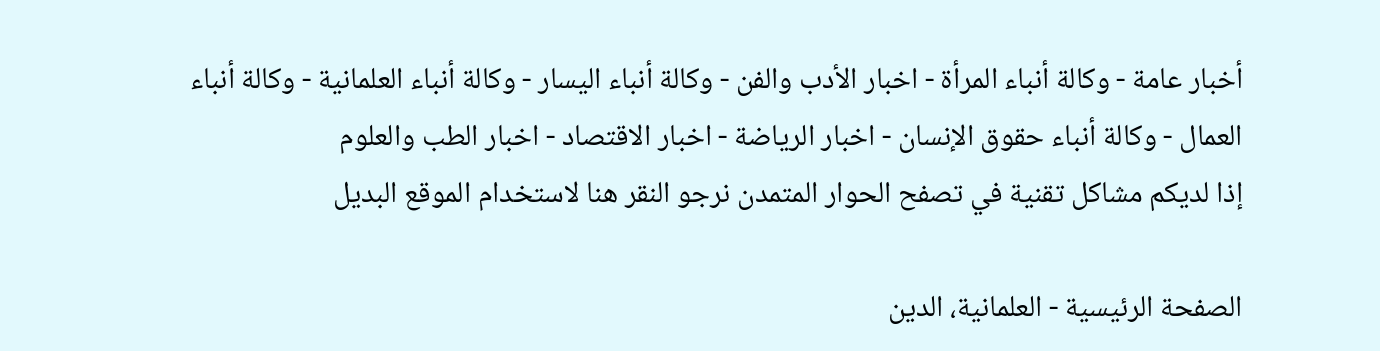أخبار عامة - وكالة أنباء المرأة - اخبار الأدب والفن - وكالة أنباء اليسار - وكالة أنباء العلمانية - وكالة أنباء العمال - وكالة أنباء حقوق الإنسان - اخبار الرياضة - اخبار الاقتصاد - اخبار الطب والعلوم
إذا لديكم مشاكل تقنية في تصفح الحوار المتمدن نرجو النقر هنا لاستخدام الموقع البديل

الصفحة الرئيسية - العلمانية، الدين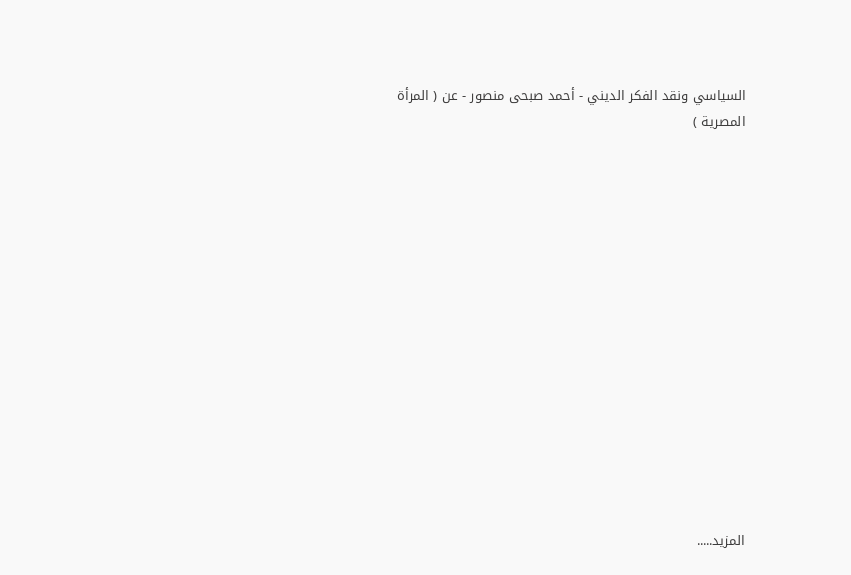السياسي ونقد الفكر الديني - أحمد صبحى منصور - عن ( المرأة المصرية )















المزيد.....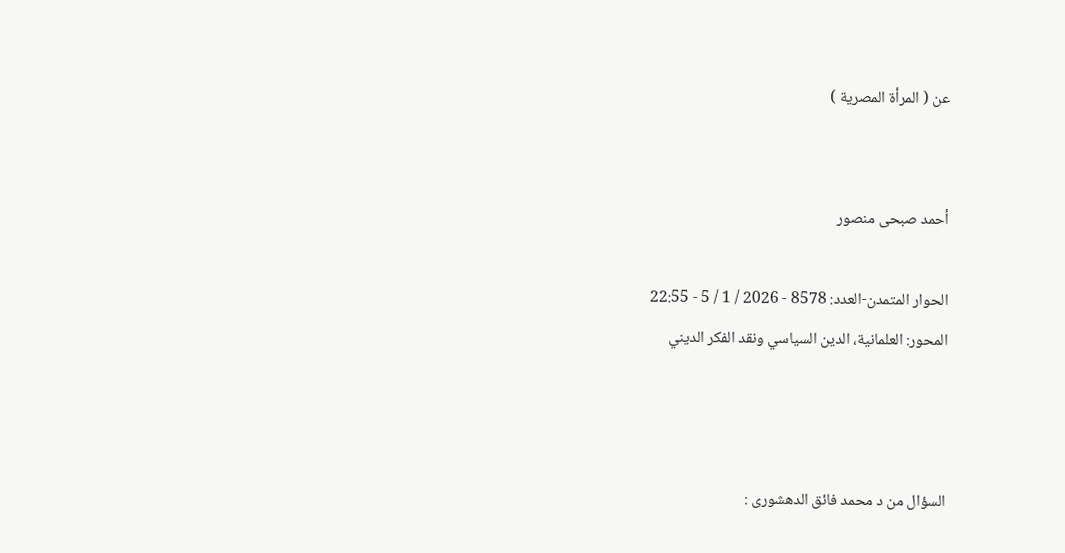عن ( المرأة المصرية )


أحمد صبحى منصور

الحوار المتمدن-العدد: 8578 - 2026 / 1 / 5 - 22:55
المحور: العلمانية، الدين السياسي ونقد الفكر الديني



السؤال من د محمد فائق الدهشورى :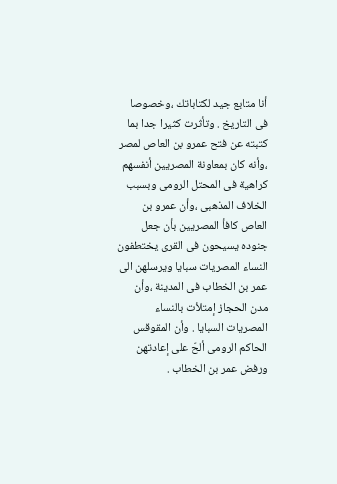أنا متابع جيد لكتاباتك ،وخصوصا فى التاريخ . وتأثرت كثيرا جدا بما كتبته عن فتح عمرو بن العاص لمصر ،وأنه كان بمعاونة المصريين أنفسهم كراهية فى المحتل الرومى وبسبب الخلاف المذهبى ،وأن عمرو بن العاص كافأ المصريين بأن جعل جنوده يسيحون فى القرى يختطفون النساء المصريات سبايا ويرسلهن الى عمر بن الخطاب فى المدينة ،وأن مدن الحجاز إمتلأت بالنساء المصريات السبايا . وأن المقوقس الحاكم الرومى ألحّ على إعادتهن ورفض عمر بن الخطاب .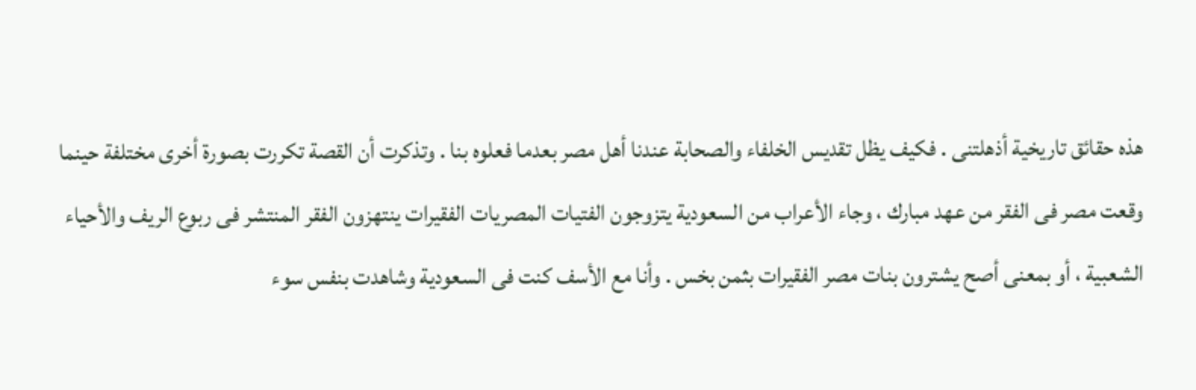هذه حقائق تاريخية أذهلتنى . فكيف يظل تقديس الخلفاء والصحابة عندنا أهل مصر بعدما فعلوه بنا . وتذكرت أن القصة تكررت بصورة أخرى مختلفة حينما وقعت مصر فى الفقر من عهد مبارك ، وجاء الأعراب من السعودية يتزوجون الفتيات المصريات الفقيرات ينتهزون الفقر المنتشر فى ربوع الريف والأحياء الشعبية ، أو بمعنى أصح يشترون بنات مصر الفقيرات بثمن بخس . وأنا مع الأسف كنت فى السعودية وشاهدت بنفس سوء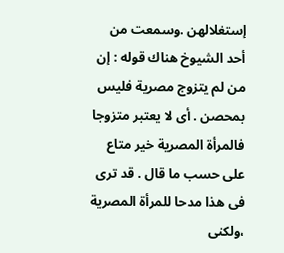إستغلالهن .وسمعت من أحد الشيوخ هناك قوله : إن من لم يتزوج مصرية فليس بمحصن . أى لا يعتبر متزوجا فالمرأة المصرية خير متاع على حسب ما قال . قد ترى فى هذا مدحا للمرأة المصرية ،ولكنى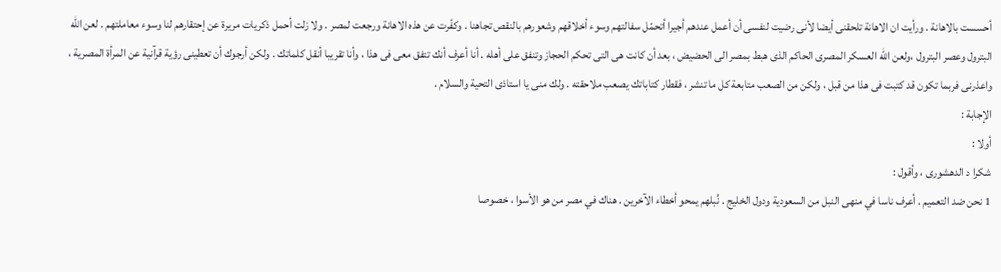أحسست بالاهانة . ورأيت ان الاهانة تلحقنى أيضا لأنى رضيت لنفسى أن أعمل عندهم أجيرا أتحمّل سفالتهم وسوء أخلاقهم وشعورهم بالنقص تجاهنا . وكفّرت عن هذه الاهانة ورجعت لمصر . ولا زلت أحمل ذكريات مريرة عن إحتقارهم لنا وسوء معاملتهم . لعن الله البترول وعصر البترول ،ولعن الله العسكر المصرى الحاكم الذى هبط بمصر الى الحضيض ، بعد أن كانت هى التى تحكم الحجاز وتنفق على أهله . أنا أعرف أنك تتفق معى فى هذا ، وأنا تقريبا أنقل كلماتك . ولكن أرجوك أن تعطينى رؤية قرآنية عن المرأة المصرية ، واعذرنى فربما تكون قد كتبت فى هذا من قبل ، ولكن من الصعب متابعة كل ما تنشر ، فقطار كتاباتك يصعب ملاحقته . ولك منى يا استاذى التحية والسلام .
الإجابة :
أولا :
شكرا د الدهشورى ، وأقول :
1 نحن ضد التعميم . أعرف ناسا في منهى النبل من السعودية ودول الخليج . نُبلهم يمحو أخطاء الآخرين . هناك في مصر من هو الأسوا ، خصوصا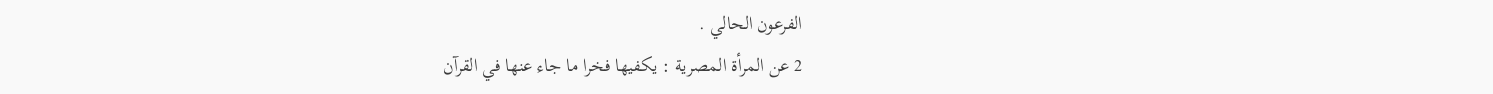الفرعون الحالي .
2 عن المرأة المصرية : يكفيها فخرا ما جاء عنها في القرآن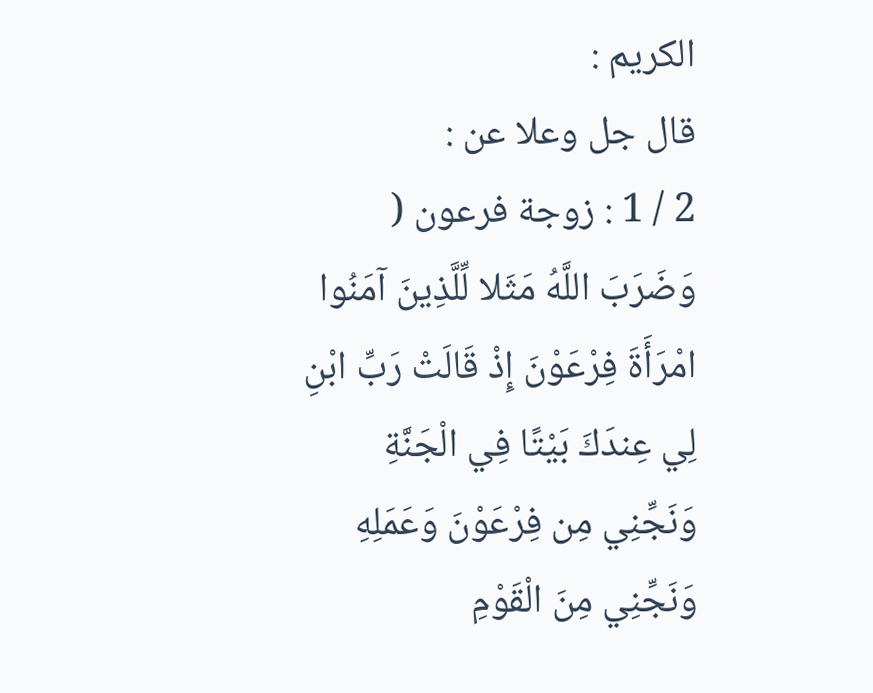الكريم :
قال جل وعلا عن :
2 / 1 : زوجة فرعون ( وَضَرَبَ اللَّهُ مَثَلا لِّلَّذِينَ آمَنُوا امْرَأَةَ فِرْعَوْنَ إِذْ قَالَتْ رَبِّ ابْنِ لِي عِندَكَ بَيْتًا فِي الْجَنَّةِ وَنَجِّنِي مِن فِرْعَوْنَ وَعَمَلِهِ وَنَجِّنِي مِنَ الْقَوْمِ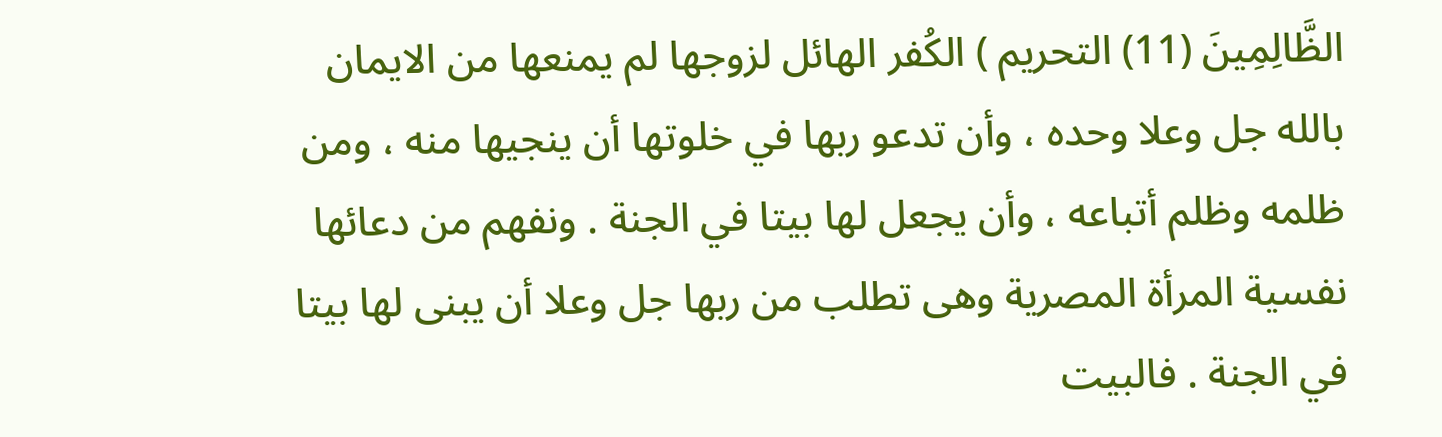الظَّالِمِينَ (11) التحريم ) الكُفر الهائل لزوجها لم يمنعها من الايمان بالله جل وعلا وحده ، وأن تدعو ربها في خلوتها أن ينجيها منه ، ومن ظلمه وظلم أتباعه ، وأن يجعل لها بيتا في الجنة . ونفهم من دعائها نفسية المرأة المصرية وهى تطلب من ربها جل وعلا أن يبنى لها بيتا في الجنة . فالبيت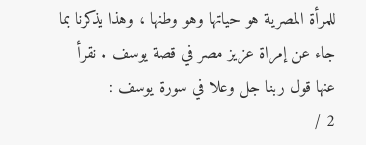للمرأة المصرية هو حياتها وهو وطنها ، وهذا يذكرنا بما جاء عن إمراة عزيز مصر في قصة يوسف . نقرأ عنها قول ربنا جل وعلا في سورة يوسف :
2 /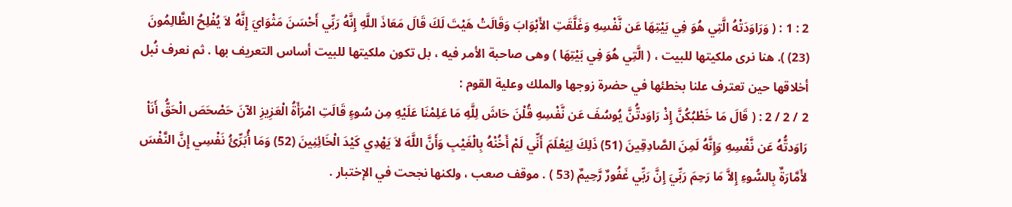2 : 1 : ( وَرَاوَدَتْهُ الَّتِي هُوَ فِي بَيْتِهَا عَن نَّفْسِهِ وَغَلَّقَتِ الأَبْوَابَ وَقَالَتْ هَيْتَ لَكَ قَالَ مَعَاذَ اللَّهِ إِنَّهُ رَبِّي أَحْسَنَ مَثْوَايَ إِنَّهُ لاَ يُفْلِحُ الظَّالِمُونَ (23) ). هنا نرى ملكيتها للبيت ، ( الَّتِي هُوَ فِي بَيْتِهَا ) وهى صاحبة الأمر فيه ، بل تكون ملكيتها للبيت أساس التعريف بها . ثم نعرف نُبل أخلاقها حين تعترف علنا بخطئها في حضرة زوجها والملك وعلية القوم :
2 / 2 / 2 : ( قَالَ مَا خَطْبُكُنَّ إِذْ رَاوَدتُّنَّ يُوسُفَ عَن نَّفْسِهِ قُلْنَ حَاشَ لِلَّهِ مَا عَلِمْنَا عَلَيْهِ مِن سُوءٍ قَالَتِ امْرَأَةُ الْعَزِيزِ الآنَ حَصْحَصَ الْحَقُّ أَنَاْ رَاوَدتُّهُ عَن نَّفْسِهِ وَإِنَّهُ لَمِنَ الصَّادِقِينَ (51) ذَلِكَ لِيَعْلَمَ أَنِّي لَمْ أَخُنْهُ بِالْغَيْبِ وَأَنَّ اللَّهَ لاَ يَهْدِي كَيْدَ الْخَائِنِينَ (52) وَمَا أُبَرِّئُ نَفْسِي إِنَّ النَّفْسَ لأَمَّارَةٌ بِالسُّوءِ إِلاَّ مَا رَحِمَ رَبِّيَ إِنَّ رَبِّي غَفُورٌ رَّحِيمٌ (53 ) . موقف صعب ، ولكنها نجحت في الإختبار .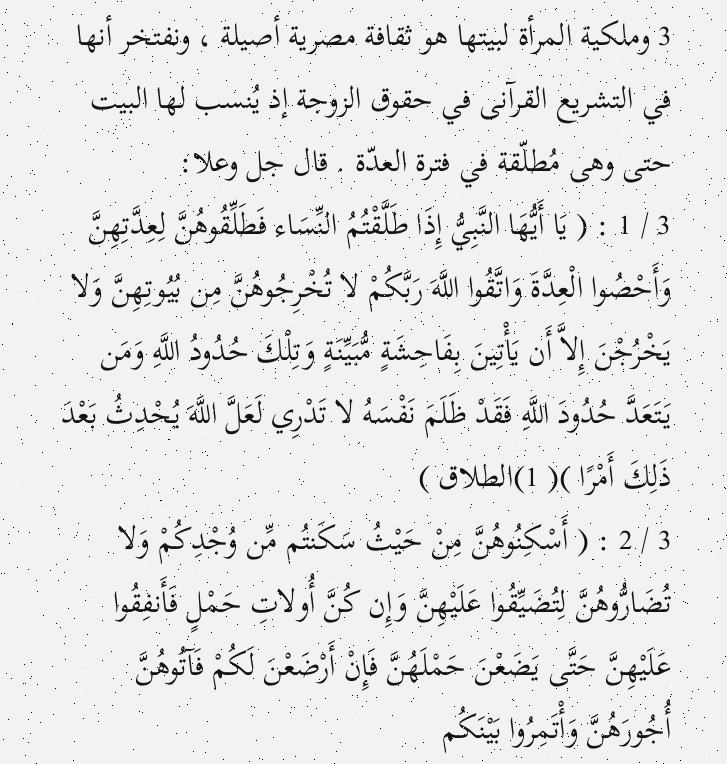3 وملكية المرأة لبيتها هو ثقافة مصرية أصيلة ، ونفتخر أنها في التشريع القرآنى في حقوق الزوجة إذ يُنسب لها البيت حتى وهى مُطلّقة في فترة العدّة . قال جل وعلا:
3 / 1 : ( يَا أَيُّهَا النَّبِيُّ إِذَا طَلَّقْتُمُ النِّسَاء فَطَلِّقُوهُنَّ لِعِدَّتِهِنَّ وَأَحْصُوا الْعِدَّةَ وَاتَّقُوا اللَّهَ رَبَّكُمْ لا تُخْرِجُوهُنَّ مِن بُيُوتِهِنَّ وَلا يَخْرُجْنَ إِلاَّ أَن يَأْتِينَ بِفَاحِشَةٍ مُّبَيِّنَةٍ وَتِلْكَ حُدُودُ اللَّهِ وَمَن يَتَعَدَّ حُدُودَ اللَّهِ فَقَدْ ظَلَمَ نَفْسَهُ لا تَدْرِي لَعَلَّ اللَّهَ يُحْدِثُ بَعْدَ ذَلِكَ أَمْرًا )( 1)الطلاق )
3 / 2 : ( أَسْكِنُوهُنَّ مِنْ حَيْثُ سَكَنتُم مِّن وُجْدِكُمْ وَلا تُضَارُّوهُنَّ لِتُضَيِّقُوا عَلَيْهِنَّ وَإِن كُنَّ أُولاتِ حَمْلٍ فَأَنفِقُوا عَلَيْهِنَّ حَتَّى يَضَعْنَ حَمْلَهُنَّ فَإِنْ أَرْضَعْنَ لَكُمْ فَآتُوهُنَّ أُجُورَهُنَّ وَأْتَمِرُوا بَيْنَكُم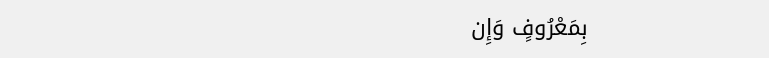بِمَعْرُوفٍ وَإِن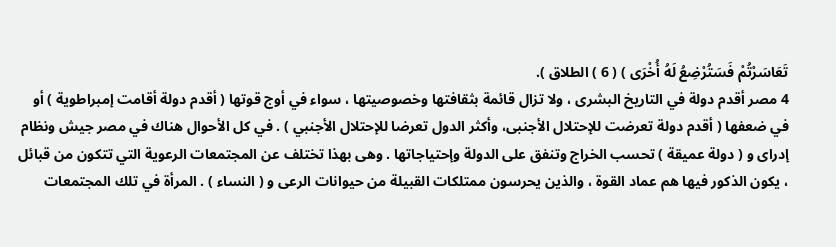تَعَاسَرْتُمْ فَسَتُرْضِعُ لَهُ أُخْرَى ) ( 6 ) الطلاق ).
4 مصر أقدم دولة في التاريخ البشرى ، ولا تزال قائمة بثقافتها وخصوصيتها ، سواء في أوج قوتها ( أقدم دولة أقامت إمبراطوية ) أو في ضعفها ( أقدم دولة تعرضت للإحتلال الأجنبى، وأكثر الدول تعرضا للإحتلال الأجنبي ) . في كل الأحوال هناك في مصر جيش ونظام إدراى و ( دولة عميقة ) تحسب الخراج وتنفق على الدولة وإحتياجاتها . وهى بهذا تختلف عن المجتمعات الرعوية التي تتكون من قبائل ، يكون الذكور فيها هم عماد القوة ، والذين يحرسون ممتلكات القبيلة من حيوانات الرعى و ( النساء ) . المرأة في تلك المجتمعات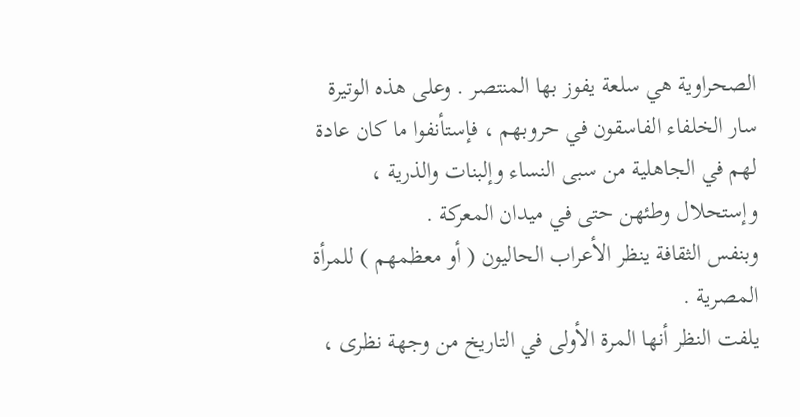الصحراوية هي سلعة يفوز بها المنتصر . وعلى هذه الوتيرة سار الخلفاء الفاسقون في حروبهم ، فإستأنفوا ما كان عادة لهم في الجاهلية من سبى النساء وإلبنات والذرية ، وإستحلال وطئهن حتى في ميدان المعركة .
وبنفس الثقافة ينظر الأعراب الحاليون ( أو معظمهم ) للمرأة المصرية .
يلفت النظر أنها المرة الأولى في التاريخ من وجهة نظرى ،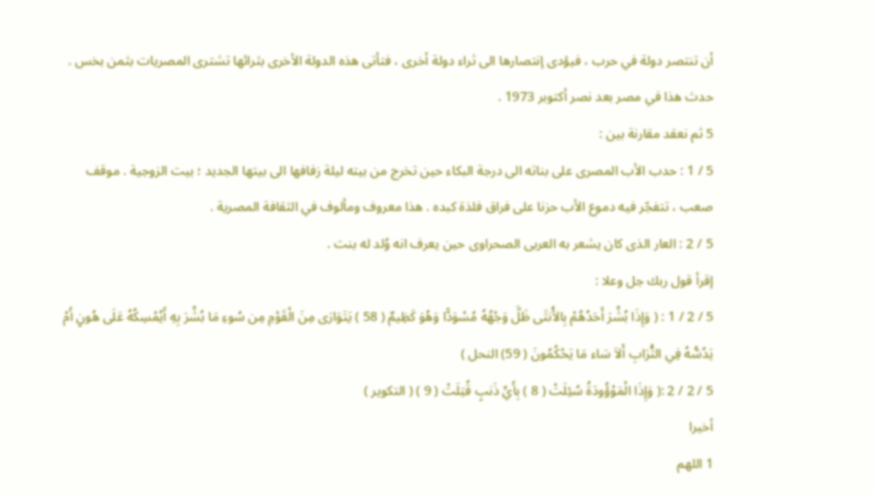أن تنتصر دولة في حرب ، فيؤدى إنتصارها الى ثراء دولة أخرى ، فتأتى هذه الدولة الأخرى بثرائها تشترى المصريات بثمن بخس . حدث هذا في مصر بعد نصر أكتوبر 1973 .
5 ثم نعقد مقارنة بين :
5 / 1 : حدب الأب المصرى على بناته الى درجة البكاء حين تخرج من بيته ليلة زفافها الى بيتها الجديد ؛ بيت الزوجية . موقف صعب ، تتفجّر فيه دموع الأب حزنا على فراق فلذة كبده . هذا معروف ومألوف في الثقافة المصرية .
5 / 2 : العار الذى كان يشعر به العربى الصحراوى حين يعرف انه وُلد له بنت .
إقرأ قول ربك جل وعلا :
5 / 2 / 1 : ( وَإِذَا بُشِّرَ أَحَدُهُمْ بِالأُنثَى ظَلَّ وَجْهُهُ مُسْوَدًّا وَهُوَ كَظِيمٌ ( 58 ) يَتَوَارَى مِنَ الْقَوْمِ مِن سُوءِ مَا بُشِّرَ بِهِ أَيُمْسِكُهُ عَلَى هُونٍ أَمْ يَدُسُّهُ فِي التُّرَابِ أَلاَ سَاء مَا يَحْكُمُونَ ( 59) النحل )
5 / 2 / 2 :( وَإِذَا الْمَوْؤُودَةُ سُئِلَتْ ( 8 ) بِأَيِّ ذَنبٍ قُتِلَتْ ( 9 ) ( التكوير )
أخيرا
1 اللهم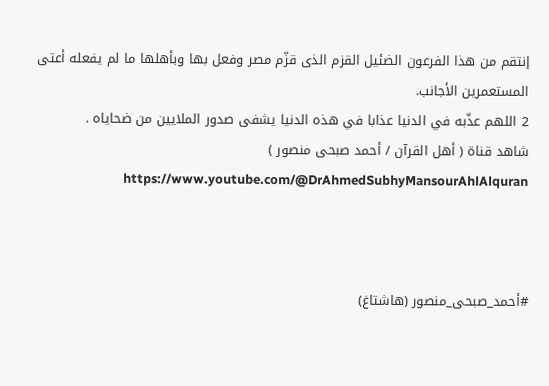إنتقم من هذا الفرعون الضئيل القزم الذى قزّم مصر وفعل بها وبأهلها ما لم يفعله أعتى المستعمرين الأجانب.
2 اللهم عذّبه في الدنيا عذابا في هذه الدنيا يشفى صدور الملايين من ضحاياه .
شاهد قناة ( أهل القرآن / أحمد صبحى منصور ) https://www.youtube.com/@DrAhmedSubhyMansourAhlAlquran



#أحمد_صبحى_منصور (هاشتاغ)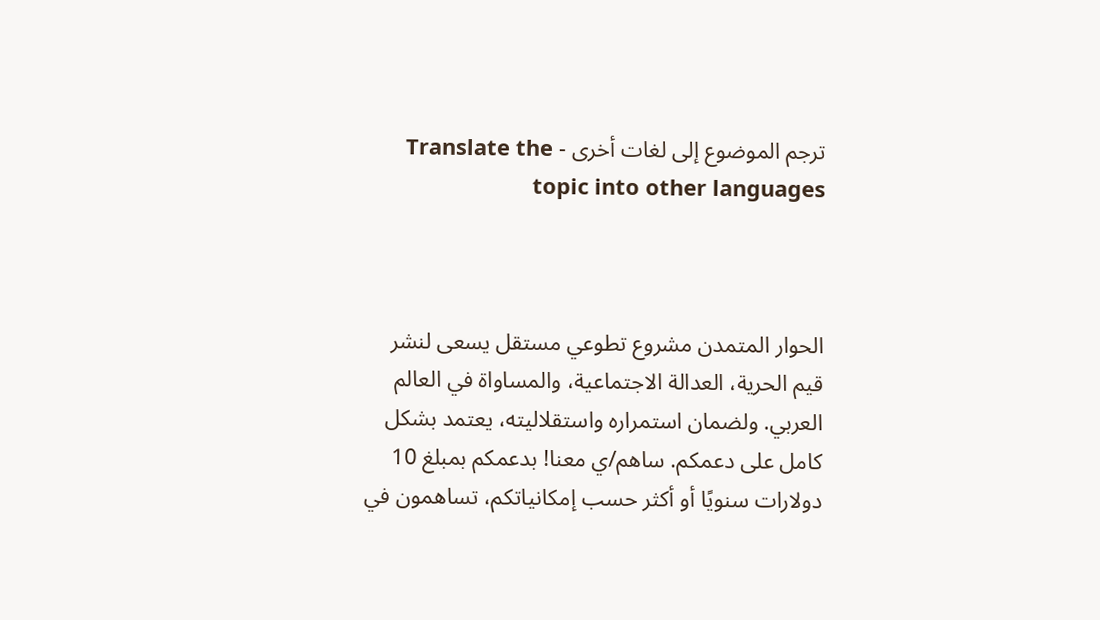ترجم الموضوع إلى لغات أخرى - Translate the topic into other languages



الحوار المتمدن مشروع تطوعي مستقل يسعى لنشر قيم الحرية، العدالة الاجتماعية، والمساواة في العالم العربي. ولضمان استمراره واستقلاليته، يعتمد بشكل كامل على دعمكم. ساهم/ي معنا! بدعمكم بمبلغ 10 دولارات سنويًا أو أكثر حسب إمكانياتكم، تساهمون في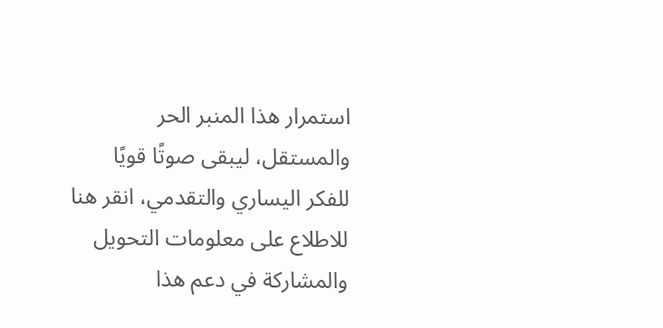استمرار هذا المنبر الحر والمستقل، ليبقى صوتًا قويًا للفكر اليساري والتقدمي، انقر هنا للاطلاع على معلومات التحويل والمشاركة في دعم هذا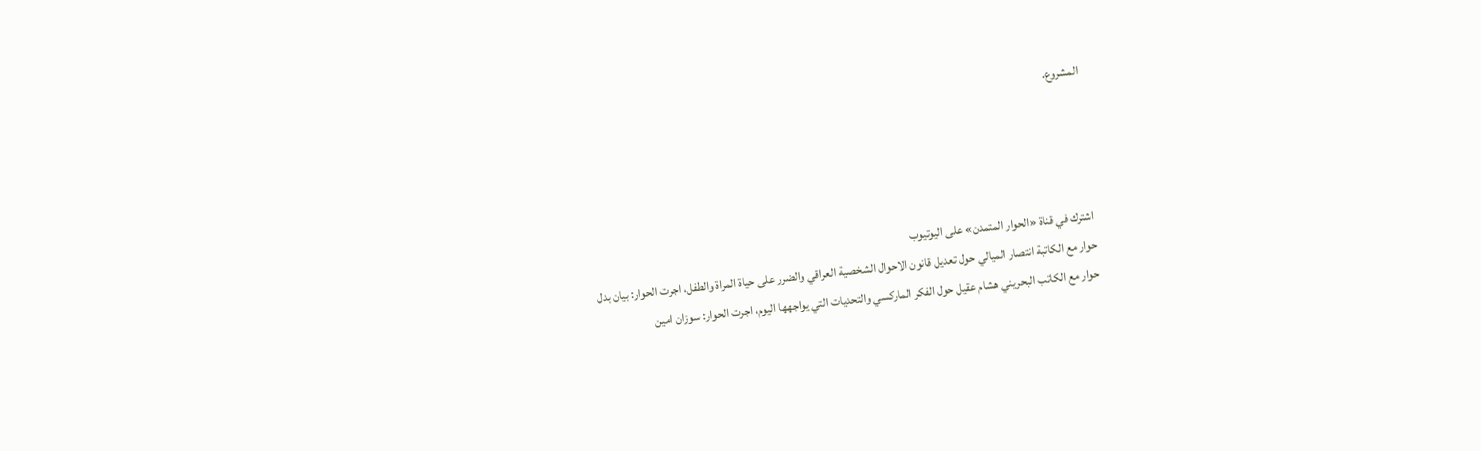المشروع.




اشترك في قناة «الحوار المتمدن» على اليوتيوب
حوار مع الكاتبة انتصار الميالي حول تعديل قانون الاحوال الشخصية العراقي والضرر على حياة المراة والطفل، اجرت الحوار: بيان بدل
حوار مع الكاتب البحريني هشام عقيل حول الفكر الماركسي والتحديات التي يواجهها اليوم، اجرت الحوار: سوزان امين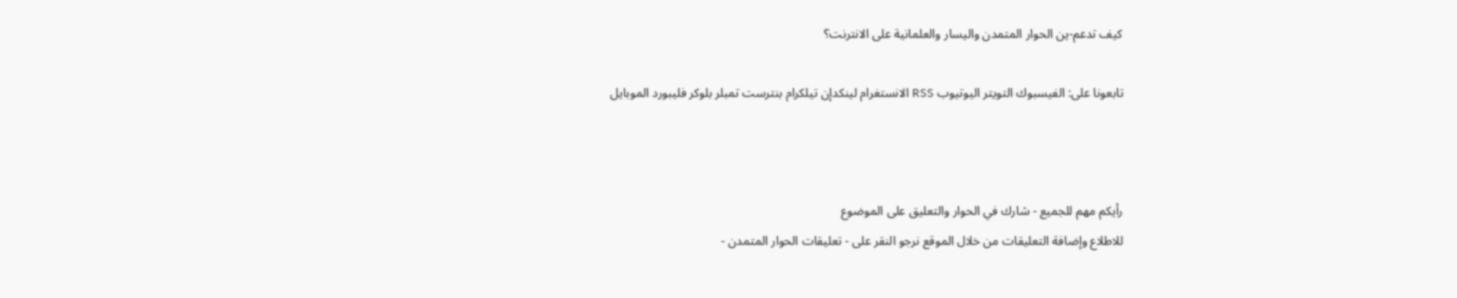كيف تدعم-ين الحوار المتمدن واليسار والعلمانية على الانترنت؟

تابعونا على: الفيسبوك التويتر اليوتيوب RSS الانستغرام لينكدإن تيلكرام بنترست تمبلر بلوكر فليبورد الموبايل



رأيكم مهم للجميع - شارك في الحوار والتعليق على الموضوع
للاطلاع وإضافة التعليقات من خلال الموقع نرجو النقر على - تعليقات الحوار المتمدن -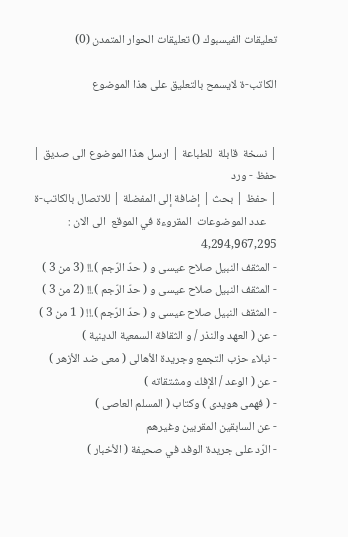تعليقات الفيسبوك () تعليقات الحوار المتمدن (0)

الكاتب-ة لايسمح بالتعليق على هذا الموضوع


| نسخة  قابلة  للطباعة | ارسل هذا الموضوع الى صديق | حفظ - ورد
| حفظ | بحث | إضافة إلى المفضلة | للاتصال بالكاتب-ة
    عدد الموضوعات  المقروءة في الموقع  الى الان : 4,294,967,295
- المثقف النبيل صلاح عيسى و ( حدّ الرّجم ).!! (3 من 3 )
- المثقف النبيل صلاح عيسى و ( حدّ الرّجم ).!! (2 من 3 )
- المثقف النبيل صلاح عيسى و ( حدّ الرّجم ).!! ( 1 من 3 )
- عن ( العهد والنذر / و الثقافة السمعية الدينية )
- نبلاء حزب التجمع وجريدة الأهالى ( معى ضد الأزهر )
- عن ( الوعد / الإفك ومشتقاته )
- ( فهمى هويدى ) وكتاب ( المسلم العاصى )
- عن السابقين المقربين وغيرهم
- الرّد على جريدة الوفد في صحيفة ( الأخبار )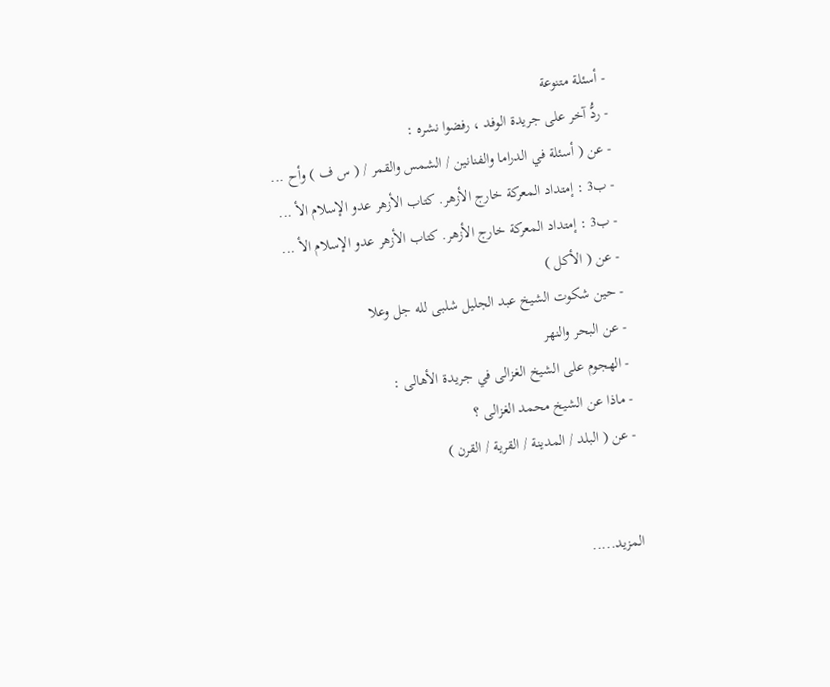- أسئلة متنوعة
- ردُّ آخر على جريدة الوفد ، رفضوا نشره :
- عن ( أسئلة في الدراما والفنانين / الشمس والقمر / ( س ف ) وأح ...
- ب3 : إمتداد المعركة خارج الأزهر. كتاب الأزهر عدو الإسلام الأ ...
- ب3 : إمتداد المعركة خارج الأزهر. كتاب الأزهر عدو الإسلام الأ ...
- عن ( الأكل )
- حين شكوت الشيخ عبد الجليل شلبى لله جل وعلا
- عن البحر والنهر
- الهجوم على الشيخ الغزالى في جريدة الأهالى :
- ماذا عن الشيخ محمد الغزالى ؟
- عن ( البلد / المدينة / القرية / القرن )


المزيد.....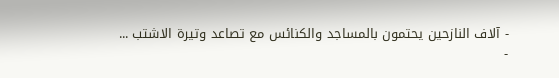- آلاف النازحين يحتمون بالمساجد والكنائس مع تصاعد وتيرة الاشتب ...
-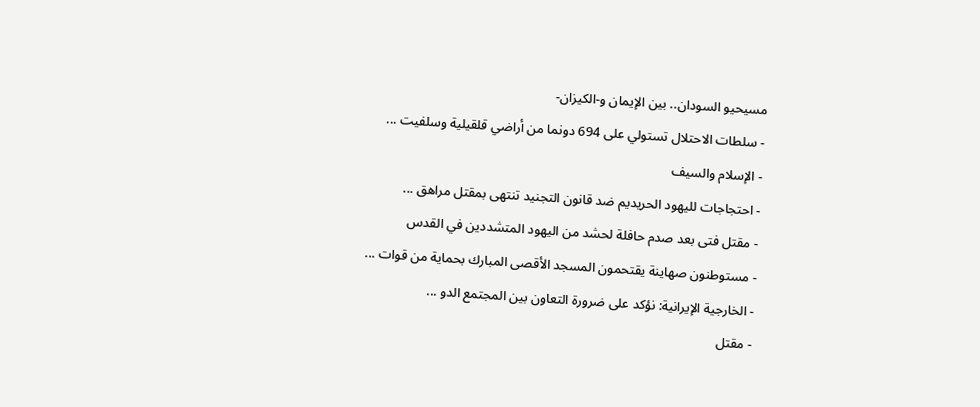مسيحيو السودان.. بين الإيمان و-الكيزان-
- سلطات الاحتلال تستولي على 694 دونما من أراضي قلقيلية وسلفيت ...
- الإسلام والسيف
- احتجاجات لليهود الحريديم ضد قانون التجنيد تنتهى بمقتل مراهق ...
- مقتل فتى بعد صدم حافلة لحشد من اليهود المتشددين في القدس
- مستوطنون صهاينة يقتحمون المسجد الأقصى المبارك بحماية من قوات ...
- الخارجية الإيرانية: نؤكد على ضرورة التعاون بين المجتمع الدو ...
- مقتل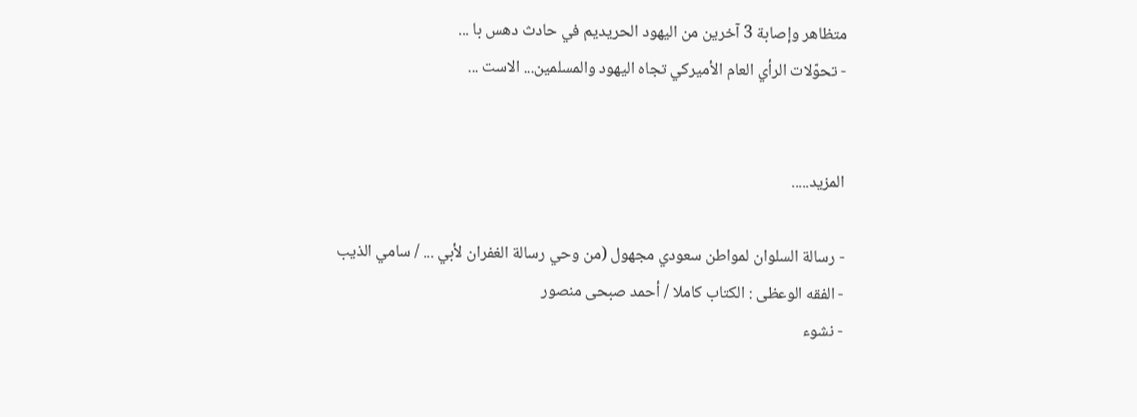متظاهر وإصابة 3 آخرين من اليهود الحريديم في حادث دهس با ...
- تحوّلات الرأي العام الأميركي تجاه اليهود والمسلمين... الاست ...


المزيد.....

- رسالة السلوان لمواطن سعودي مجهول (من وحي رسالة الغفران لأبي ... / سامي الذيب
- الفقه الوعظى : الكتاب كاملا / أحمد صبحى منصور
- نشوء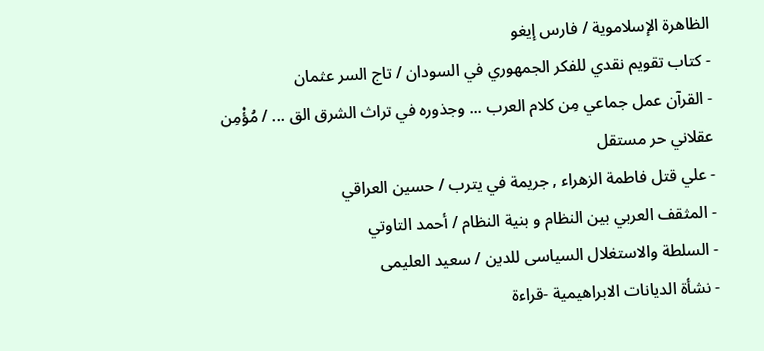الظاهرة الإسلاموية / فارس إيغو
- كتاب تقويم نقدي للفكر الجمهوري في السودان / تاج السر عثمان
- القرآن عمل جماعي مِن كلام العرب ... وجذوره في تراث الشرق الق ... / مُؤْمِن عقلاني حر مستقل
- علي قتل فاطمة الزهراء , جريمة في يترب / حسين العراقي
- المثقف العربي بين النظام و بنية النظام / أحمد التاوتي
- السلطة والاستغلال السياسى للدين / سعيد العليمى
- نشأة الديانات الابراهيمية -قراءة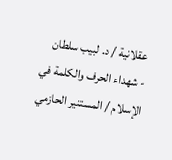عقلانية / د. لبيب سلطان
- شهداء الحرف والكلمة في الإسلام / المستنير الحازمي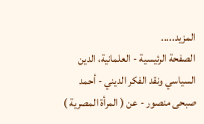المزيد.....
الصفحة الرئيسية - العلمانية، الدين السياسي ونقد الفكر الديني - أحمد صبحى منصور - عن ( المرأة المصرية )